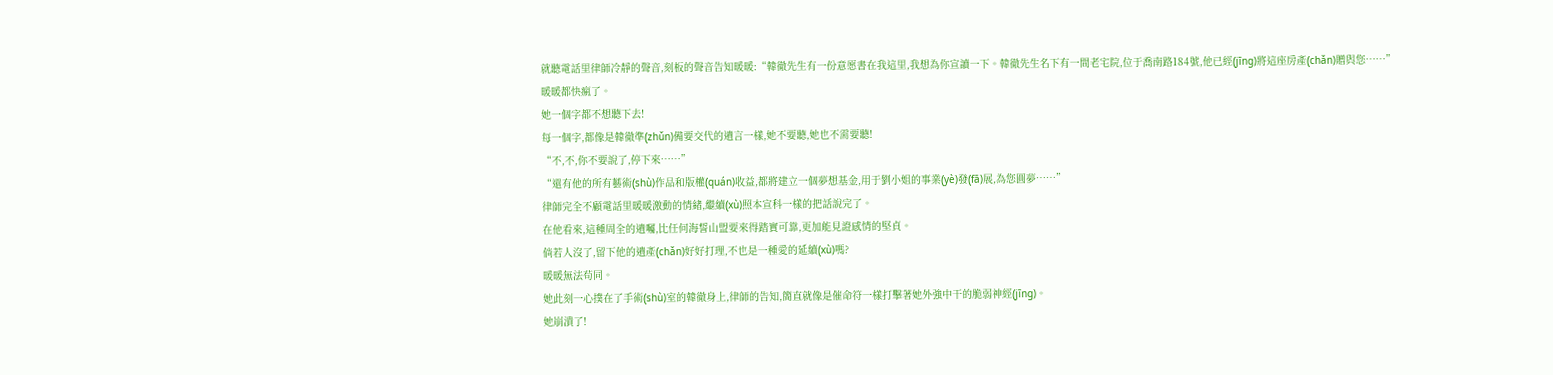就聽電話里律師冷靜的聲音,刻板的聲音告知暖暖:“韓徹先生有一份意愿書在我這里,我想為你宣讀一下。韓徹先生名下有一間老宅院,位于喬南路184號,他已經(jīng)將這座房產(chǎn)贈與您……”
暖暖都快瘋了。
她一個字都不想聽下去!
每一個字,都像是韓徹準(zhǔn)備要交代的遺言一樣,她不要聽,她也不需要聽!
“不,不,你不要說了,停下來……”
“還有他的所有藝術(shù)作品和版權(quán)收益,都將建立一個夢想基金,用于劉小姐的事業(yè)發(fā)展,為您圓夢……”
律師完全不顧電話里暖暖激動的情緒,繼續(xù)照本宣科一樣的把話說完了。
在他看來,這種周全的遺囑,比任何海誓山盟要來得踏實可靠,更加能見證感情的堅貞。
倘若人沒了,留下他的遺產(chǎn)好好打理,不也是一種愛的延續(xù)嗎?
暖暖無法茍同。
她此刻一心撲在了手術(shù)室的韓徹身上,律師的告知,簡直就像是催命符一樣打擊著她外強中干的脆弱神經(jīng)。
她崩潰了!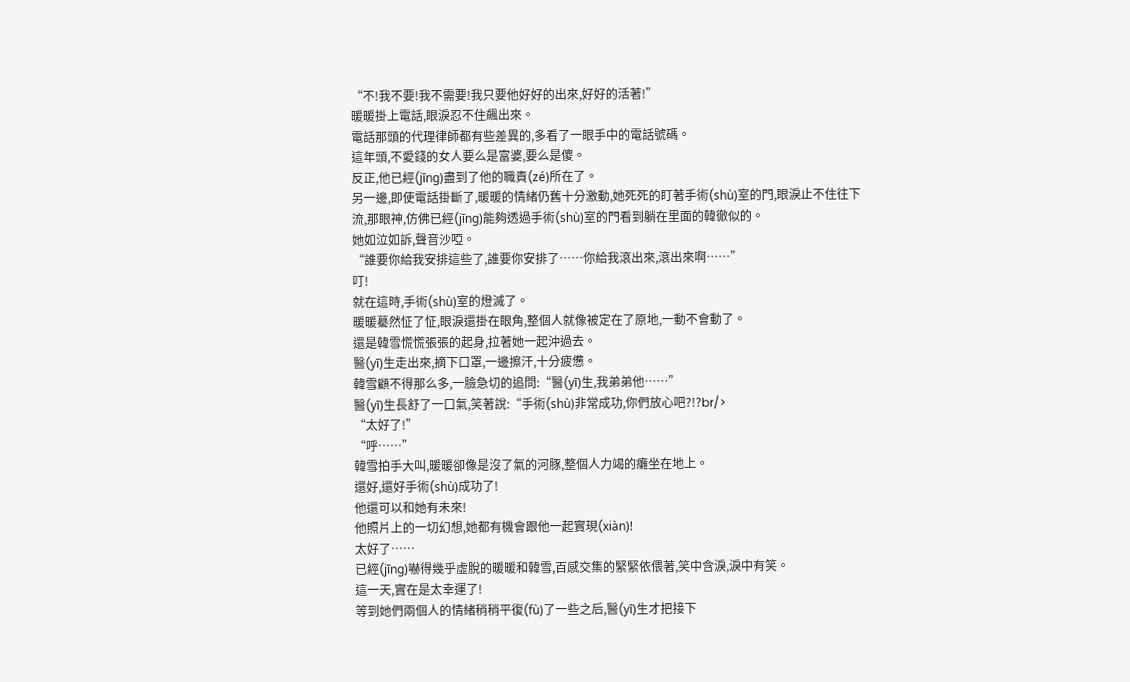“不!我不要!我不需要!我只要他好好的出來,好好的活著!”
暖暖掛上電話,眼淚忍不住飆出來。
電話那頭的代理律師都有些差異的,多看了一眼手中的電話號碼。
這年頭,不愛錢的女人要么是富婆,要么是傻。
反正,他已經(jīng)盡到了他的職責(zé)所在了。
另一邊,即使電話掛斷了,暖暖的情緒仍舊十分激動,她死死的盯著手術(shù)室的門,眼淚止不住往下流,那眼神,仿佛已經(jīng)能夠透過手術(shù)室的門看到躺在里面的韓徹似的。
她如泣如訴,聲音沙啞。
“誰要你給我安排這些了,誰要你安排了……你給我滾出來,滾出來啊……”
叮!
就在這時,手術(shù)室的燈滅了。
暖暖驀然怔了怔,眼淚還掛在眼角,整個人就像被定在了原地,一動不會動了。
還是韓雪慌慌張張的起身,拉著她一起沖過去。
醫(yī)生走出來,摘下口罩,一邊擦汗,十分疲憊。
韓雪顧不得那么多,一臉急切的追問:“醫(yī)生,我弟弟他……”
醫(yī)生長舒了一口氣,笑著說:“手術(shù)非常成功,你們放心吧?!?br/>
“太好了!”
“呼……”
韓雪拍手大叫,暖暖卻像是沒了氣的河豚,整個人力竭的癱坐在地上。
還好,還好手術(shù)成功了!
他還可以和她有未來!
他照片上的一切幻想,她都有機會跟他一起實現(xiàn)!
太好了……
已經(jīng)嚇得幾乎虛脫的暖暖和韓雪,百感交集的緊緊依偎著,笑中含淚,淚中有笑。
這一天,實在是太幸運了!
等到她們兩個人的情緒稍稍平復(fù)了一些之后,醫(yī)生才把接下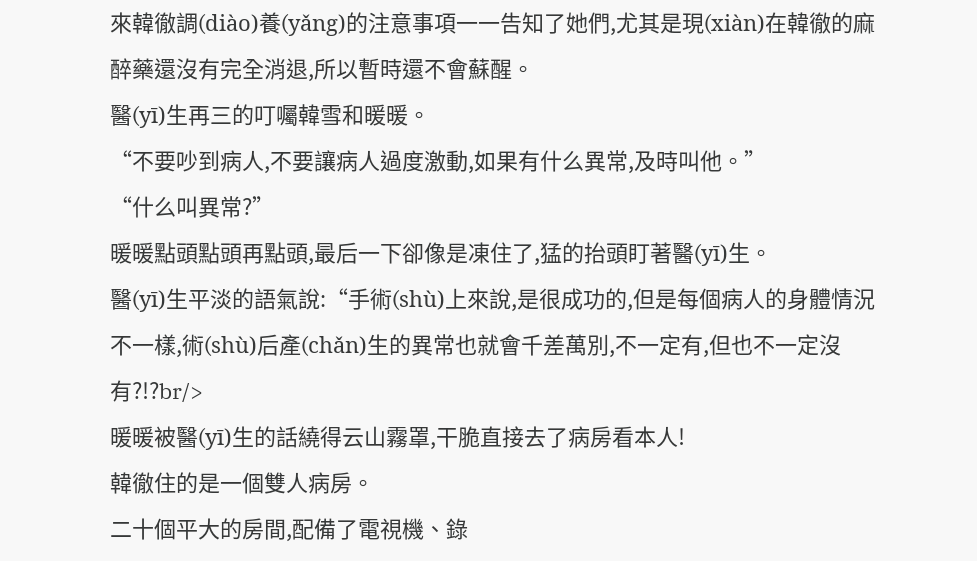來韓徹調(diào)養(yǎng)的注意事項一一告知了她們,尤其是現(xiàn)在韓徹的麻醉藥還沒有完全消退,所以暫時還不會蘇醒。
醫(yī)生再三的叮囑韓雪和暖暖。
“不要吵到病人,不要讓病人過度激動,如果有什么異常,及時叫他。”
“什么叫異常?”
暖暖點頭點頭再點頭,最后一下卻像是凍住了,猛的抬頭盯著醫(yī)生。
醫(yī)生平淡的語氣說:“手術(shù)上來說,是很成功的,但是每個病人的身體情況不一樣,術(shù)后產(chǎn)生的異常也就會千差萬別,不一定有,但也不一定沒有?!?br/>
暖暖被醫(yī)生的話繞得云山霧罩,干脆直接去了病房看本人!
韓徹住的是一個雙人病房。
二十個平大的房間,配備了電視機、錄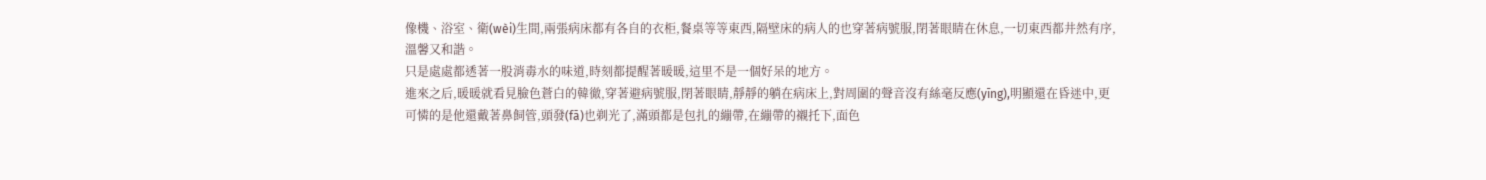像機、浴室、衛(wèi)生間,兩張病床都有各自的衣柜,餐桌等等東西,隔壁床的病人的也穿著病號服,閉著眼睛在休息,一切東西都井然有序,溫馨又和諧。
只是處處都透著一股消毒水的味道,時刻都提醒著暖暖,這里不是一個好呆的地方。
進來之后,暖暖就看見臉色蒼白的韓徹,穿著避病號服,閉著眼睛,靜靜的躺在病床上,對周圍的聲音沒有絲毫反應(yīng),明顯還在昏迷中,更可憐的是他還戴著鼻飼管,頭發(fā)也剃光了,滿頭都是包扎的繃帶,在繃帶的襯托下,面色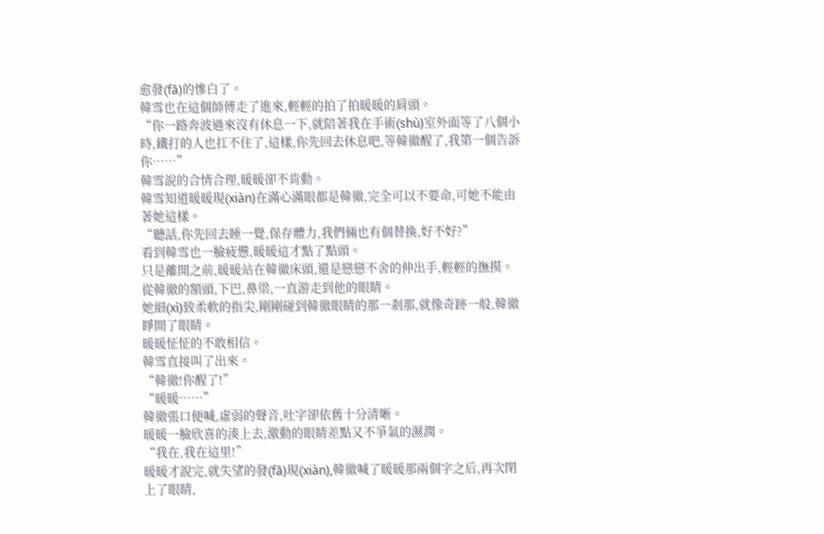愈發(fā)的慘白了。
韓雪也在這個師傅走了進來,輕輕的拍了拍暖暖的肩頭。
“你一路奔波過來沒有休息一下,就陪著我在手術(shù)室外面等了八個小時,鐵打的人也扛不住了,這樣,你先回去休息吧,等韓徹醒了,我第一個告訴你……”
韓雪說的合情合理,暖暖卻不肯動。
韓雪知道暖暖現(xiàn)在滿心滿眼都是韓徹,完全可以不要命,可她不能由著她這樣。
“聽話,你先回去睡一覺,保存體力,我們倆也有個替換,好不好?”
看到韓雪也一臉疲憊,暖暖這才點了點頭。
只是離開之前,暖暖站在韓徹床頭,還是戀戀不舍的伸出手,輕輕的撫摸。
從韓徹的額頭,下巴,鼻梁,一直游走到他的眼睛。
她細(xì)致柔軟的指尖,剛剛碰到韓徹眼睛的那一剎那,就像奇跡一般,韓徹睜開了眼睛。
暖暖怔怔的不敢相信。
韓雪直接叫了出來。
“韓徹!你醒了!”
“暖暖……”
韓徹張口便喊,虛弱的聲音,吐字卻依舊十分清晰。
暖暖一臉欣喜的湊上去,激動的眼睛差點又不爭氣的濕潤。
“我在,我在這里!”
暖暖才說完,就失望的發(fā)現(xiàn),韓徹喊了暖暖那兩個字之后,再次閉上了眼睛,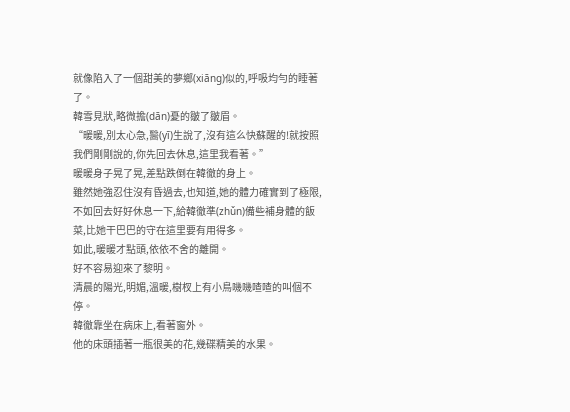就像陷入了一個甜美的夢鄉(xiāng)似的,呼吸均勻的睡著了。
韓雪見狀,略微擔(dān)憂的皺了皺眉。
“暖暖,別太心急,醫(yī)生說了,沒有這么快蘇醒的!就按照我們剛剛說的,你先回去休息,這里我看著。”
暖暖身子晃了晃,差點跌倒在韓徹的身上。
雖然她強忍住沒有昏過去,也知道,她的體力確實到了極限,不如回去好好休息一下,給韓徹準(zhǔn)備些補身體的飯菜,比她干巴巴的守在這里要有用得多。
如此,暖暖才點頭,依依不舍的離開。
好不容易迎來了黎明。
清晨的陽光,明媚,溫暖,樹杈上有小鳥嘰嘰喳喳的叫個不停。
韓徹靠坐在病床上,看著窗外。
他的床頭插著一瓶很美的花,幾碟精美的水果。